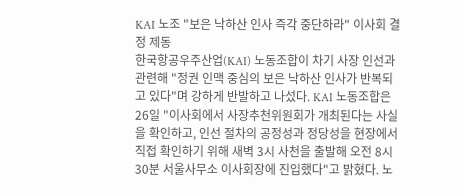KAI 노조 "보은 낙하산 인사 즉각 중단하라" 이사회 결정 제동
한국항공우주산업(KAI) 노동조합이 차기 사장 인선과 관련해 "정권 인맥 중심의 보은 낙하산 인사가 반복되고 있다"며 강하게 반발하고 나섰다. KAI 노동조합은 26일 "이사회에서 사장추천위원회가 개최된다는 사실을 확인하고, 인선 절차의 공정성과 정당성을 현장에서 직접 확인하기 위해 새벽 3시 사천을 출발해 오전 8시 30분 서울사무소 이사회장에 진입했다"고 밝혔다. 노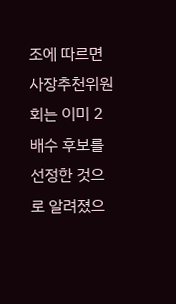조에 따르면 사장추천위원회는 이미 2배수 후보를 선정한 것으로 알려졌으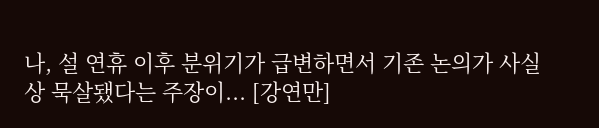나, 설 연휴 이후 분위기가 급변하면서 기존 논의가 사실상 묵살됐다는 주장이... [강연만]